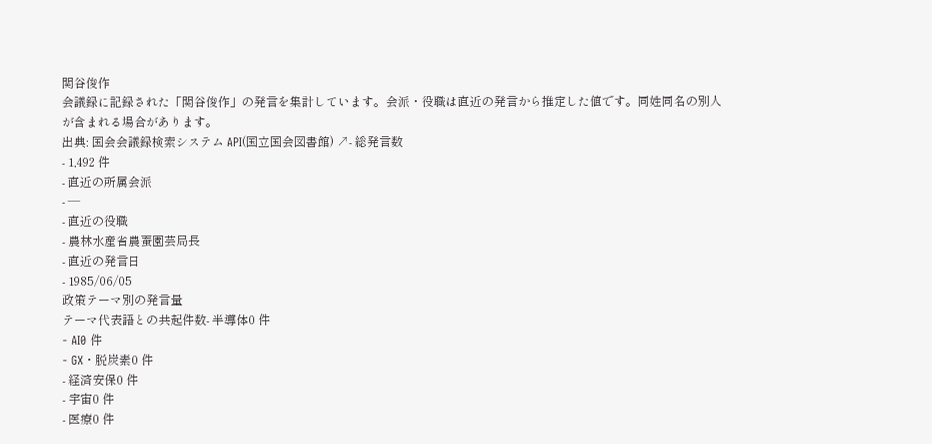関谷俊作
会議録に記録された「関谷俊作」の発言を集計しています。会派・役職は直近の発言から推定した値です。同姓同名の別人が含まれる場合があります。
出典: 国会会議録検索システム API(国立国会図書館) ↗- 総発言数
- 1,492 件
- 直近の所属会派
- —
- 直近の役職
- 農林水産省農蚕園芸局長
- 直近の発言日
- 1985/06/05
政策テーマ別の発言量
テーマ代表語との共起件数- 半導体0 件
- AI0 件
- GX・脱炭素0 件
- 経済安保0 件
- 宇宙0 件
- 医療0 件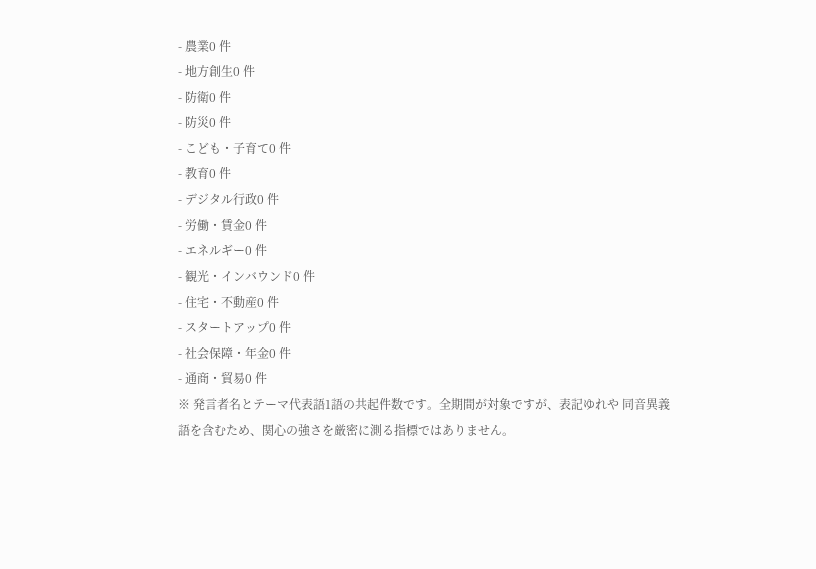- 農業0 件
- 地方創生0 件
- 防衛0 件
- 防災0 件
- こども・子育て0 件
- 教育0 件
- デジタル行政0 件
- 労働・賃金0 件
- エネルギー0 件
- 観光・インバウンド0 件
- 住宅・不動産0 件
- スタートアップ0 件
- 社会保障・年金0 件
- 通商・貿易0 件
※ 発言者名とテーマ代表語1語の共起件数です。全期間が対象ですが、表記ゆれや 同音異義語を含むため、関心の強さを厳密に測る指標ではありません。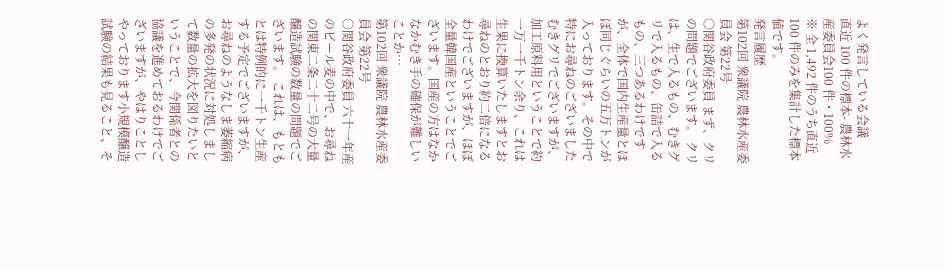よく発言している会議
直近 100 件の標本- 農林水産委員会100 件・100%
※ 全 1,492 件のうち直近 100 件のみを集計した標本値です。
発言履歴
第102回 衆議院 農林水産委員会 第22号
○関谷政府委員 まず、クリの問題でございます。 クリは、生で入るもの、むきグリで入るもの、缶詰で入るもの、三つあるわけですが、全体で国内生産量とほぼ同じぐらいの五万トンが入っております。その中で特にお尋ねのございましたむきグリでございますが、加工原料用ということで約一万一千トン余り、これは生果に換算いたしますとお尋ねのとおり約二倍になるわけでございますが、ほぼ全量韓国産ということでございます。国産の方はなかなかむき手の確保が難しいことか…
第102回 衆議院 農林水産委員会 第22号
○関谷政府委員 六十一年産のビール麦の中で、お尋ねの関東二条二十二号の大量醸造試験の数量の問題でございます。 これは、もともとは特例的に一千トン生産する予定でございますが、お尋ねのようなしま萎縮病の多発の状況に対処しまして数量の拡大を図りたいということで、今関係者との協議を進めておるわけでございますが、やはりことしやっております小規模醸造試験の結果も見ること、そ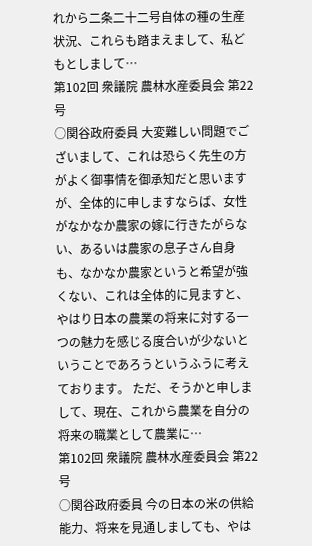れから二条二十二号自体の種の生産状況、これらも踏まえまして、私どもとしまして…
第102回 衆議院 農林水産委員会 第22号
○関谷政府委員 大変難しい問題でございまして、これは恐らく先生の方がよく御事情を御承知だと思いますが、全体的に申しますならば、女性がなかなか農家の嫁に行きたがらない、あるいは農家の息子さん自身も、なかなか農家というと希望が強くない、これは全体的に見ますと、やはり日本の農業の将来に対する一つの魅力を感じる度合いが少ないということであろうというふうに考えております。 ただ、そうかと申しまして、現在、これから農業を自分の将来の職業として農業に…
第102回 衆議院 農林水産委員会 第22号
○関谷政府委員 今の日本の米の供給能力、将来を見通しましても、やは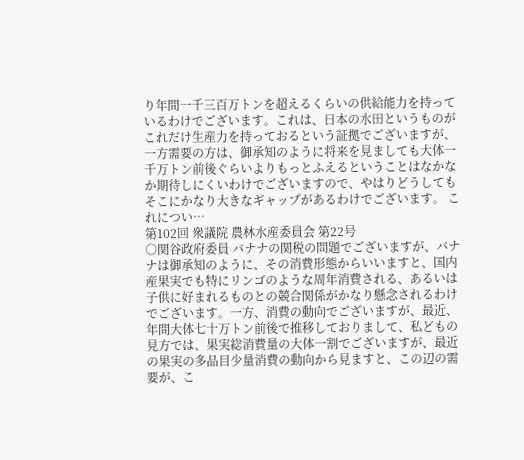り年間一千三百万トンを超えるくらいの供給能力を持っているわけでございます。これは、日本の水田というものがこれだけ生産力を持っておるという証拠でございますが、一方需要の方は、御承知のように将来を見ましても大体一千万トン前後ぐらいよりもっとふえるということはなかなか期待しにくいわけでございますので、やはりどうしてもそこにかなり大きなギャップがあるわけでございます。 これについ…
第102回 衆議院 農林水産委員会 第22号
○関谷政府委員 バナナの関税の問題でございますが、バナナは御承知のように、その消費形態からいいますと、国内産果実でも特にリンゴのような周年消費される、あるいは子供に好まれるものとの競合関係がかなり懸念されるわけでございます。一方、消費の動向でございますが、最近、年間大体七十万トン前後で推移しておりまして、私どもの見方では、果実総消費量の大体一割でございますが、最近の果実の多品目少量消費の動向から見ますと、この辺の需要が、こ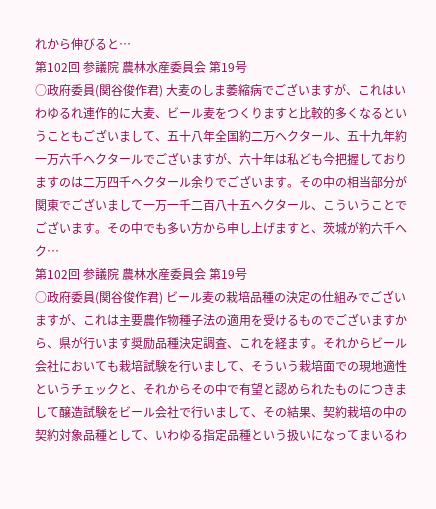れから伸びると…
第102回 参議院 農林水産委員会 第19号
○政府委員(関谷俊作君) 大麦のしま萎縮病でございますが、これはいわゆるれ連作的に大麦、ビール麦をつくりますと比較的多くなるということもございまして、五十八年全国約二万ヘクタール、五十九年約一万六千ヘクタールでございますが、六十年は私ども今把握しておりますのは二万四千ヘクタール余りでございます。その中の相当部分が関東でございまして一万一千二百八十五ヘクタール、こういうことでございます。その中でも多い方から申し上げますと、茨城が約六千へク…
第102回 参議院 農林水産委員会 第19号
○政府委員(関谷俊作君) ビール麦の栽培品種の決定の仕組みでございますが、これは主要農作物種子法の適用を受けるものでございますから、県が行います奨励品種決定調査、これを経ます。それからビール会社においても栽培試験を行いまして、そういう栽培面での現地適性というチェックと、それからその中で有望と認められたものにつきまして醸造試験をビール会社で行いまして、その結果、契約栽培の中の契約対象品種として、いわゆる指定品種という扱いになってまいるわ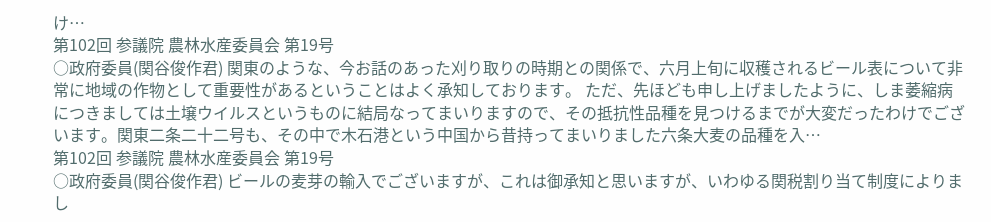け…
第102回 参議院 農林水産委員会 第19号
○政府委員(関谷俊作君) 関東のような、今お話のあった刈り取りの時期との関係で、六月上旬に収穫されるビール表について非常に地域の作物として重要性があるということはよく承知しております。 ただ、先ほども申し上げましたように、しま萎縮病につきましては土壌ウイルスというものに結局なってまいりますので、その抵抗性品種を見つけるまでが大変だったわけでございます。関東二条二十二号も、その中で木石港という中国から昔持ってまいりました六条大麦の品種を入…
第102回 参議院 農林水産委員会 第19号
○政府委員(関谷俊作君) ビールの麦芽の輸入でございますが、これは御承知と思いますが、いわゆる関税割り当て制度によりまし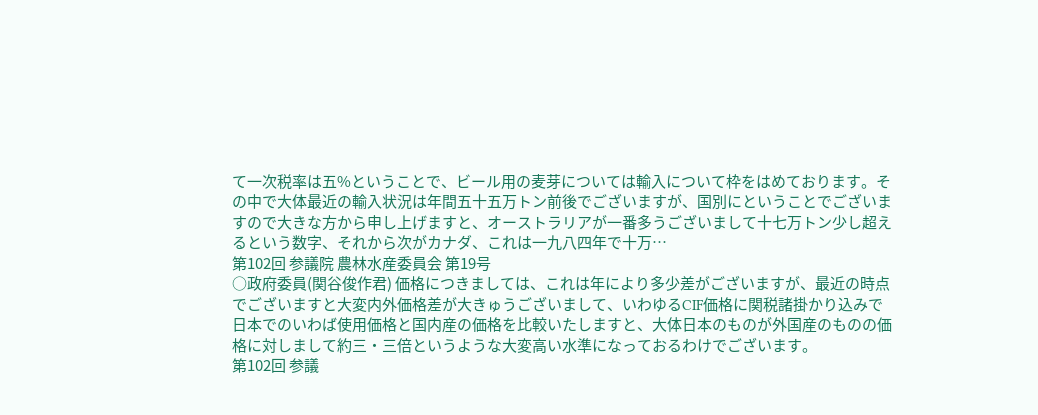て一次税率は五%ということで、ビール用の麦芽については輸入について枠をはめております。その中で大体最近の輸入状況は年間五十五万トン前後でございますが、国別にということでございますので大きな方から申し上げますと、オーストラリアが一番多うございまして十七万トン少し超えるという数字、それから次がカナダ、これは一九八四年で十万…
第102回 参議院 農林水産委員会 第19号
○政府委員(関谷俊作君) 価格につきましては、これは年により多少差がございますが、最近の時点でございますと大変内外価格差が大きゅうございまして、いわゆるCIF価格に関税諸掛かり込みで日本でのいわば使用価格と国内産の価格を比較いたしますと、大体日本のものが外国産のものの価格に対しまして約三・三倍というような大変高い水準になっておるわけでございます。
第102回 参議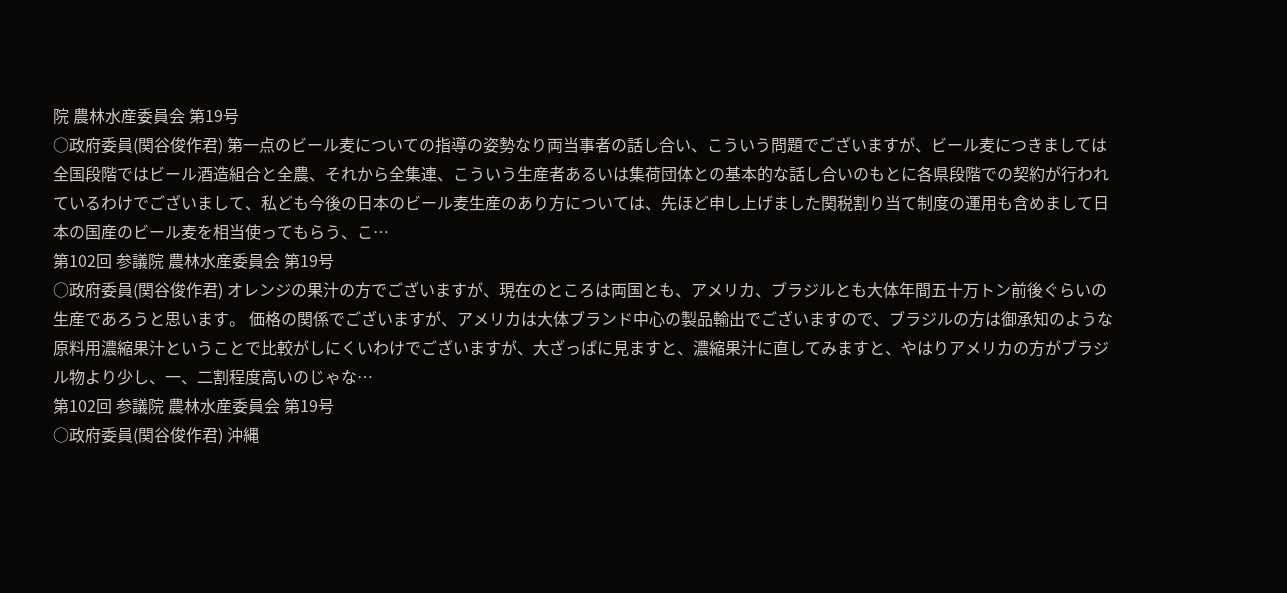院 農林水産委員会 第19号
○政府委員(関谷俊作君) 第一点のビール麦についての指導の姿勢なり両当事者の話し合い、こういう問題でございますが、ビール麦につきましては全国段階ではビール酒造組合と全農、それから全集連、こういう生産者あるいは集荷団体との基本的な話し合いのもとに各県段階での契約が行われているわけでございまして、私ども今後の日本のビール麦生産のあり方については、先ほど申し上げました関税割り当て制度の運用も含めまして日本の国産のビール麦を相当使ってもらう、こ…
第102回 参議院 農林水産委員会 第19号
○政府委員(関谷俊作君) オレンジの果汁の方でございますが、現在のところは両国とも、アメリカ、ブラジルとも大体年間五十万トン前後ぐらいの生産であろうと思います。 価格の関係でございますが、アメリカは大体ブランド中心の製品輸出でございますので、ブラジルの方は御承知のような原料用濃縮果汁ということで比較がしにくいわけでございますが、大ざっぱに見ますと、濃縮果汁に直してみますと、やはりアメリカの方がブラジル物より少し、一、二割程度高いのじゃな…
第102回 参議院 農林水産委員会 第19号
○政府委員(関谷俊作君) 沖縄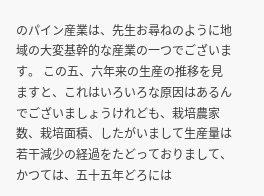のパイン産業は、先生お尋ねのように地域の大変基幹的な産業の一つでございます。 この五、六年来の生産の推移を見ますと、これはいろいろな原因はあるんでございましょうけれども、栽培農家数、栽培面積、したがいまして生産量は若干減少の経過をたどっておりまして、かつては、五十五年どろには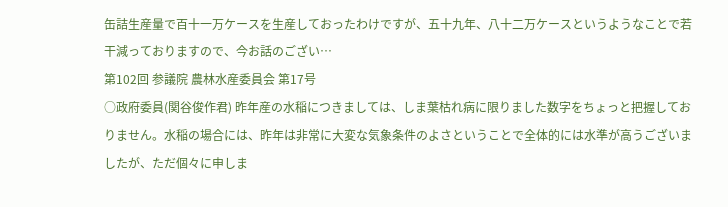缶詰生産量で百十一万ケースを生産しておったわけですが、五十九年、八十二万ケースというようなことで若干減っておりますので、今お話のござい…
第102回 参議院 農林水産委員会 第17号
○政府委員(関谷俊作君) 昨年産の水稲につきましては、しま葉枯れ病に限りました数字をちょっと把握しておりません。水稲の場合には、昨年は非常に大変な気象条件のよさということで全体的には水準が高うございましたが、ただ個々に申しま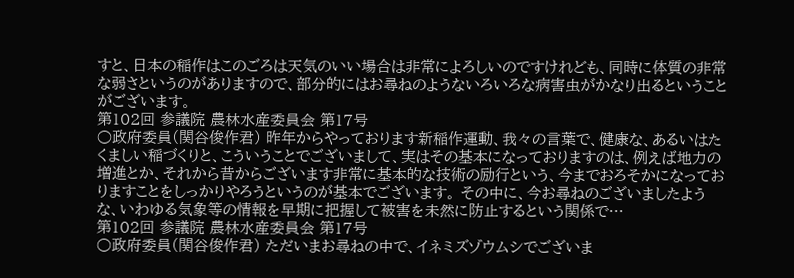すと、日本の稲作はこのごろは天気のいい場合は非常によろしいのですけれども、同時に体質の非常な弱さというのがありますので、部分的にはお尋ねのようないろいろな病害虫がかなり出るということがございます。
第102回 参議院 農林水産委員会 第17号
○政府委員(関谷俊作君) 昨年からやっております新稲作運動、我々の言葉で、健康な、あるいはたくましい稲づくりと、こういうことでございまして、実はその基本になっておりますのは、例えば地力の増進とか、それから昔からございます非常に基本的な技術の励行という、今までおろそかになっておりますことをしっかりやろうというのが基本でございます。 その中に、今お尋ねのございましたような、いわゆる気象等の情報を早期に把握して被害を未然に防止するという関係で…
第102回 参議院 農林水産委員会 第17号
○政府委員(関谷俊作君) ただいまお尋ねの中で、イネミズゾウムシでございま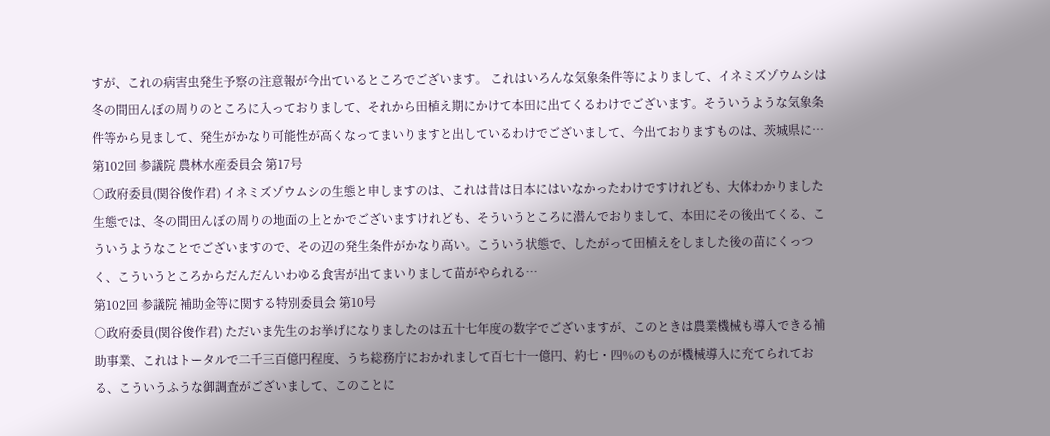すが、これの病害虫発生予察の注意報が今出ているところでございます。 これはいろんな気象条件等によりまして、イネミズゾウムシは冬の間田んぼの周りのところに入っておりまして、それから田植え期にかけて本田に出てくるわけでございます。そういうような気象条件等から見まして、発生がかなり可能性が高くなってまいりますと出しているわけでございまして、今出ておりますものは、茨城県に…
第102回 参議院 農林水産委員会 第17号
○政府委員(関谷俊作君) イネミズゾウムシの生態と申しますのは、これは昔は日本にはいなかったわけですけれども、大体わかりました生態では、冬の間田んぼの周りの地面の上とかでございますけれども、そういうところに潜んでおりまして、本田にその後出てくる、こういうようなことでございますので、その辺の発生条件がかなり高い。こういう状態で、したがって田植えをしました後の苗にくっつく、こういうところからだんだんいわゆる食害が出てまいりまして苗がやられる…
第102回 参議院 補助金等に関する特別委員会 第10号
○政府委員(関谷俊作君) ただいま先生のお挙げになりましたのは五十七年度の数字でございますが、このときは農業機械も導入できる補助事業、これはトータルで二千三百億円程度、うち総務庁におかれまして百七十一億円、約七・四%のものが機械導入に充てられておる、こういうふうな御調査がございまして、このことに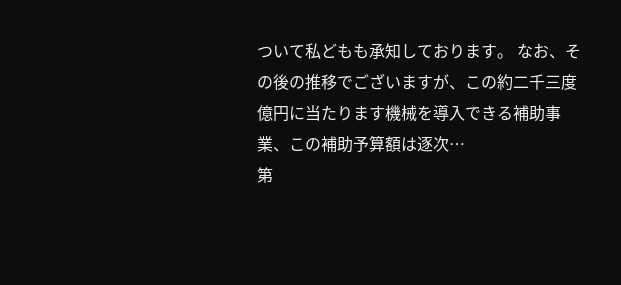ついて私どもも承知しております。 なお、その後の推移でございますが、この約二千三度億円に当たります機械を導入できる補助事業、この補助予算額は逐次…
第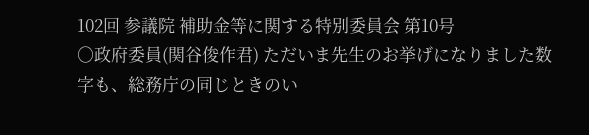102回 参議院 補助金等に関する特別委員会 第10号
○政府委員(関谷俊作君) ただいま先生のお挙げになりました数字も、総務庁の同じときのい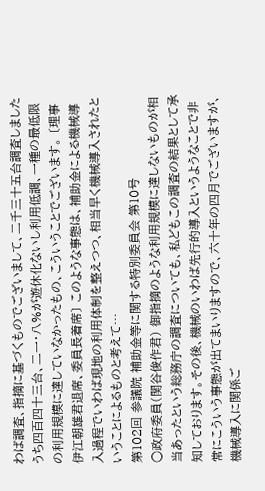わば調査、指摘に基づくものでございまして、二千三十五台調査しましたうち四百四十三台、二一・八%が遊休化ないし利用低調、一種の最低限の利用規模に達していなかったもの、こういうことでございます。 〔理事伊江朝雄君退席、委員長着席〕 このような事態は、補助金による機械導入過程でいわば現地の利用体制を整えつつ、相当早く機械導入されたということによるものと考えて…
第102回 参議院 補助金等に関する特別委員会 第10号
○政府委員(関谷俊作君) 御指摘のような利用規模に達しないものが相当あったという総務庁の調査についても、私どもこの調査の結果として承知しております。その後、機械のいわば先行的導入というようなことで非常にこういう事態が出てまいりますので、六十年の四月でございますが、機械導入に関係ご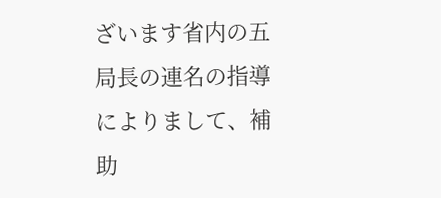ざいます省内の五局長の連名の指導によりまして、補助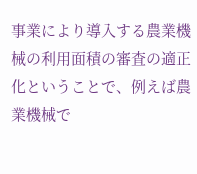事業により導入する農業機械の利用面積の審査の適正化ということで、例えば農業機械で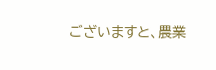ございますと、農業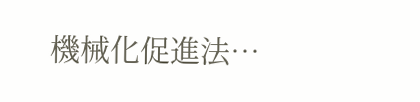機械化促進法…